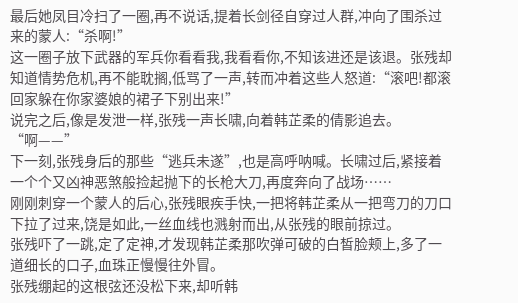最后她凤目冷扫了一圈,再不说话,提着长剑径自穿过人群,冲向了围杀过来的蒙人:“杀啊!”
这一圈子放下武器的军兵你看看我,我看看你,不知该进还是该退。张残却知道情势危机,再不能耽搁,低骂了一声,转而冲着这些人怒道:“滚吧!都滚回家躲在你家婆娘的裙子下别出来!”
说完之后,像是发泄一样,张残一声长啸,向着韩芷柔的倩影追去。
“啊——”
下一刻,张残身后的那些“逃兵未遂”,也是高呼呐喊。长啸过后,紧接着一个个又凶神恶煞般捡起抛下的长枪大刀,再度奔向了战场……
刚刚刺穿一个蒙人的后心,张残眼疾手快,一把将韩芷柔从一把弯刀的刀口下拉了过来,饶是如此,一丝血线也溅射而出,从张残的眼前掠过。
张残吓了一跳,定了定神,才发现韩芷柔那吹弹可破的白皙脸颊上,多了一道细长的口子,血珠正慢慢往外冒。
张残绷起的这根弦还没松下来,却听韩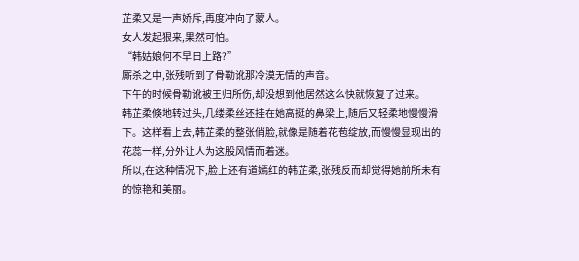芷柔又是一声娇斥,再度冲向了蒙人。
女人发起狠来,果然可怕。
“韩姑娘何不早日上路?”
厮杀之中,张残听到了骨勒讹那冷漠无情的声音。
下午的时候骨勒讹被王归所伤,却没想到他居然这么快就恢复了过来。
韩芷柔倏地转过头,几缕柔丝还挂在她高挺的鼻梁上,随后又轻柔地慢慢滑下。这样看上去,韩芷柔的整张俏脸,就像是随着花苞绽放,而慢慢显现出的花蕊一样,分外让人为这股风情而着迷。
所以,在这种情况下,脸上还有道嫣红的韩芷柔,张残反而却觉得她前所未有的惊艳和美丽。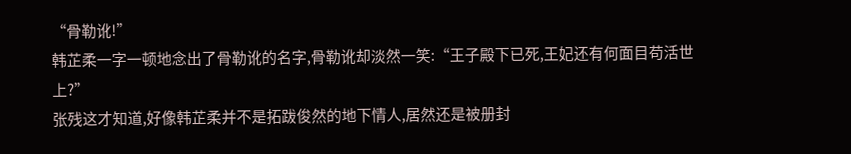“骨勒讹!”
韩芷柔一字一顿地念出了骨勒讹的名字,骨勒讹却淡然一笑:“王子殿下已死,王妃还有何面目苟活世上?”
张残这才知道,好像韩芷柔并不是拓跋俊然的地下情人,居然还是被册封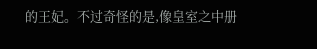的王妃。不过奇怪的是,像皇室之中册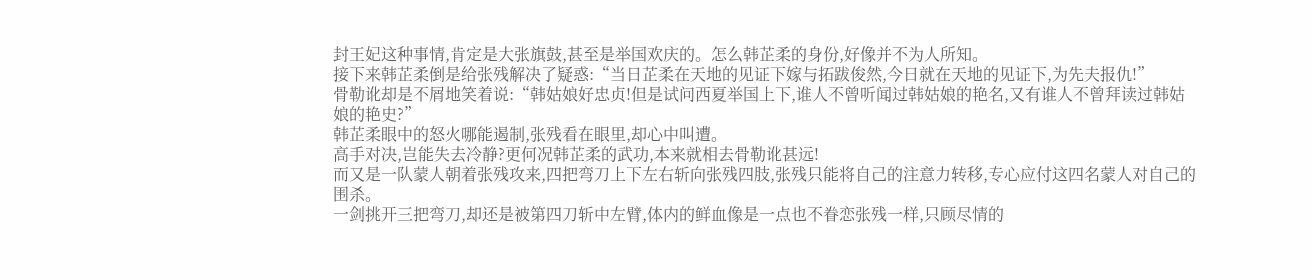封王妃这种事情,肯定是大张旗鼓,甚至是举国欢庆的。怎么韩芷柔的身份,好像并不为人所知。
接下来韩芷柔倒是给张残解决了疑惑:“当日芷柔在天地的见证下嫁与拓跋俊然,今日就在天地的见证下,为先夫报仇!”
骨勒讹却是不屑地笑着说:“韩姑娘好忠贞!但是试问西夏举国上下,谁人不曾听闻过韩姑娘的艳名,又有谁人不曾拜读过韩姑娘的艳史?”
韩芷柔眼中的怒火哪能遏制,张残看在眼里,却心中叫遭。
高手对决,岂能失去冷静?更何况韩芷柔的武功,本来就相去骨勒讹甚远!
而又是一队蒙人朝着张残攻来,四把弯刀上下左右斩向张残四肢,张残只能将自己的注意力转移,专心应付这四名蒙人对自己的围杀。
一剑挑开三把弯刀,却还是被第四刀斩中左臂,体内的鲜血像是一点也不眷恋张残一样,只顾尽情的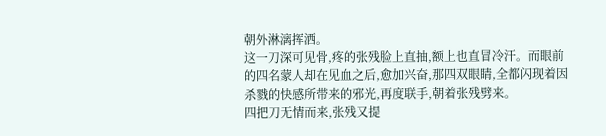朝外淋漓挥洒。
这一刀深可见骨,疼的张残脸上直抽,额上也直冒冷汗。而眼前的四名蒙人却在见血之后,愈加兴奋,那四双眼睛,全都闪现着因杀戮的快感所带来的邪光,再度联手,朝着张残劈来。
四把刀无情而来,张残又提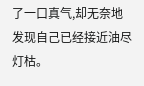了一口真气,却无奈地发现自己已经接近油尽灯枯。